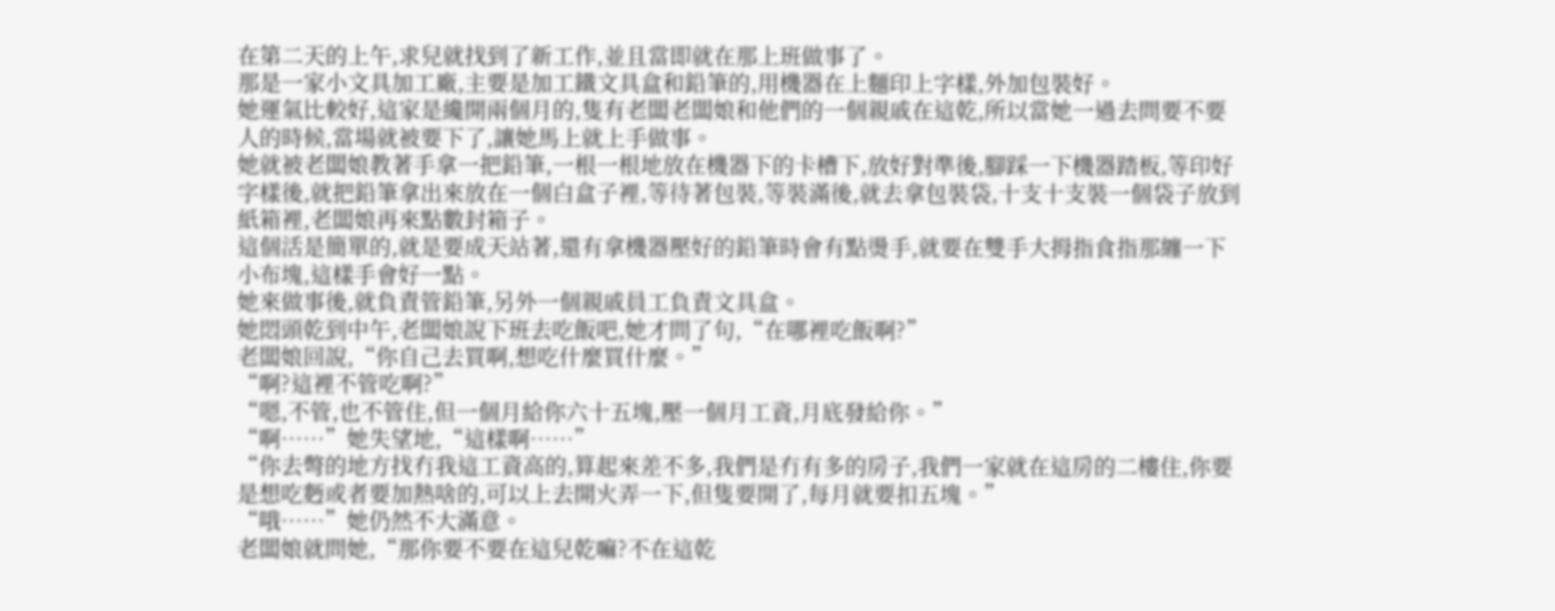在第二天的上午,求兒就找到了新工作,並且當即就在那上班做事了。
那是一家小文具加工廠,主要是加工鐵文具盒和鉛筆的,用機器在上麵印上字樣,外加包裝好。
她運氣比較好,這家是纔開兩個月的,隻有老闆老闆娘和他們的一個親戚在這乾,所以當她一過去問要不要人的時候,當場就被要下了,讓她馬上就上手做事。
她就被老闆娘教著手拿一把鉛筆,一根一根地放在機器下的卡槽下,放好對準後,腳踩一下機器踏板,等印好字樣後,就把鉛筆拿出來放在一個白盒子裡,等待著包裝,等裝滿後,就去拿包裝袋,十支十支裝一個袋子放到紙箱裡,老闆娘再來點數封箱子。
這個活是簡單的,就是要成天站著,還有拿機器壓好的鉛筆時會有點燙手,就要在雙手大拇指食指那纏一下小布塊,這樣手會好一點。
她來做事後,就負責管鉛筆,另外一個親戚員工負責文具盒。
她悶頭乾到中午,老闆娘說下班去吃飯吧,她才問了句,“在哪裡吃飯啊?”
老闆娘回說,“你自己去買啊,想吃什麼買什麼。”
“啊?這裡不管吃啊?”
“嗯,不管,也不管住,但一個月給你六十五塊,壓一個月工資,月底發給你。”
“啊……”她失望地,“這樣啊……”
“你去彆的地方找冇我這工資高的,算起來差不多,我們是冇有多的房子,我們一家就在這房的二樓住,你要是想吃麪或者要加熱啥的,可以上去開火弄一下,但隻要開了,每月就要扣五塊。”
“哦……”她仍然不大滿意。
老闆娘就問她,“那你要不要在這兒乾嘛?不在這乾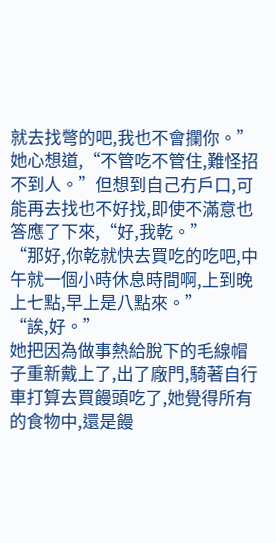就去找彆的吧,我也不會攔你。”
她心想道,“不管吃不管住,難怪招不到人。”但想到自己冇戶口,可能再去找也不好找,即使不滿意也答應了下來,“好,我乾。”
“那好,你乾就快去買吃的吃吧,中午就一個小時休息時間啊,上到晚上七點,早上是八點來。”
“誒,好。”
她把因為做事熱給脫下的毛線帽子重新戴上了,出了廠門,騎著自行車打算去買饅頭吃了,她覺得所有的食物中,還是饅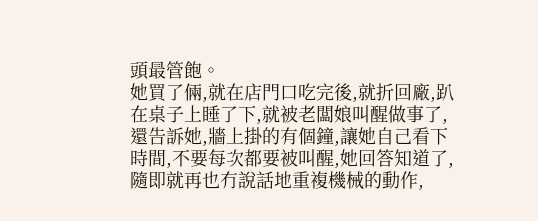頭最管飽。
她買了倆,就在店門口吃完後,就折回廠,趴在桌子上睡了下,就被老闆娘叫醒做事了,還告訴她,牆上掛的有個鐘,讓她自己看下時間,不要每次都要被叫醒,她回答知道了,隨即就再也冇說話地重複機械的動作,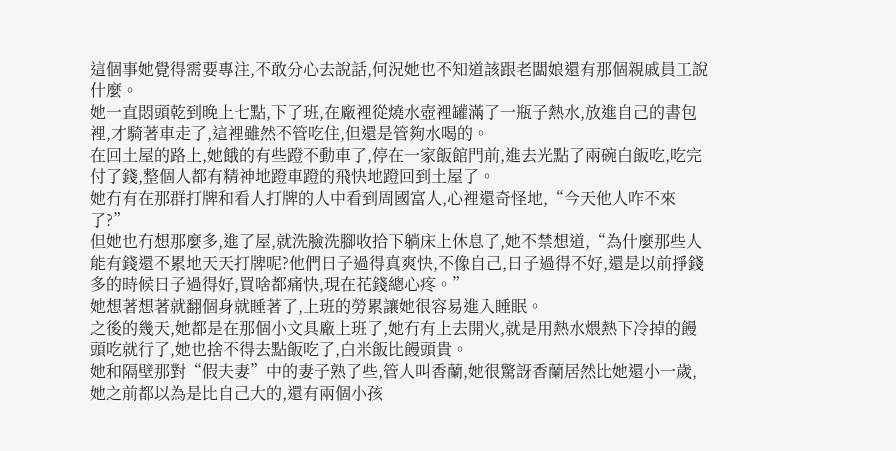這個事她覺得需要專注,不敢分心去說話,何況她也不知道該跟老闆娘還有那個親戚員工說什麼。
她一直悶頭乾到晚上七點,下了班,在廠裡從燒水壺裡罐滿了一瓶子熱水,放進自己的書包裡,才騎著車走了,這裡雖然不管吃住,但還是管夠水喝的。
在回土屋的路上,她餓的有些蹬不動車了,停在一家飯館門前,進去光點了兩碗白飯吃,吃完付了錢,整個人都有精神地蹬車蹬的飛快地蹬回到土屋了。
她冇有在那群打牌和看人打牌的人中看到周國富人,心裡還奇怪地,“今天他人咋不來了?”
但她也冇想那麼多,進了屋,就洗臉洗腳收拾下躺床上休息了,她不禁想道,“為什麼那些人能有錢還不累地天天打牌呢?他們日子過得真爽快,不像自己,日子過得不好,還是以前掙錢多的時候日子過得好,買啥都痛快,現在花錢總心疼。”
她想著想著就翻個身就睡著了,上班的勞累讓她很容易進入睡眠。
之後的幾天,她都是在那個小文具廠上班了,她冇有上去開火,就是用熱水煨熱下冷掉的饅頭吃就行了,她也捨不得去點飯吃了,白米飯比饅頭貴。
她和隔壁那對“假夫妻”中的妻子熟了些,管人叫香蘭,她很驚訝香蘭居然比她還小一歲,她之前都以為是比自己大的,還有兩個小孩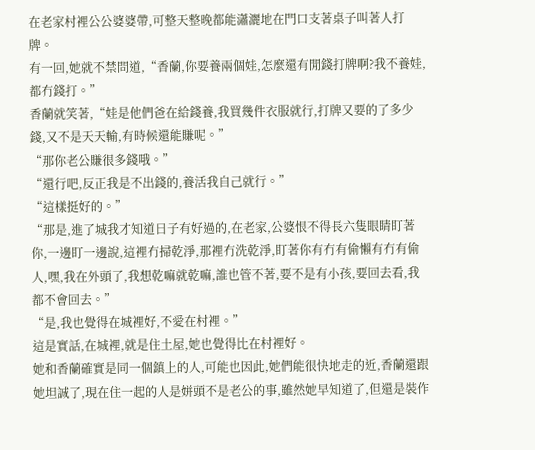在老家村裡公公婆婆帶,可整天整晚都能瀟灑地在門口支著桌子叫著人打牌。
有一回,她就不禁問道,“香蘭,你要養兩個娃,怎麼還有閒錢打牌啊?我不養娃,都冇錢打。”
香蘭就笑著,“娃是他們爸在給錢養,我買幾件衣服就行,打牌又要的了多少錢,又不是天天輸,有時候還能賺呢。”
“那你老公賺很多錢哦。”
“還行吧,反正我是不出錢的,養活我自己就行。”
“這樣挺好的。”
“那是,進了城我才知道日子有好過的,在老家,公婆恨不得長六隻眼睛盯著你,一邊盯一邊說,這裡冇掃乾淨,那裡冇洗乾淨,盯著你有冇有偷懶有冇有偷人,嘿,我在外頭了,我想乾嘛就乾嘛,誰也管不著,要不是有小孩,要回去看,我都不會回去。”
“是,我也覺得在城裡好,不愛在村裡。”
這是實話,在城裡,就是住土屋,她也覺得比在村裡好。
她和香蘭確實是同一個鎮上的人,可能也因此,她們能很快地走的近,香蘭還跟她坦誠了,現在住一起的人是姘頭不是老公的事,雖然她早知道了,但還是裝作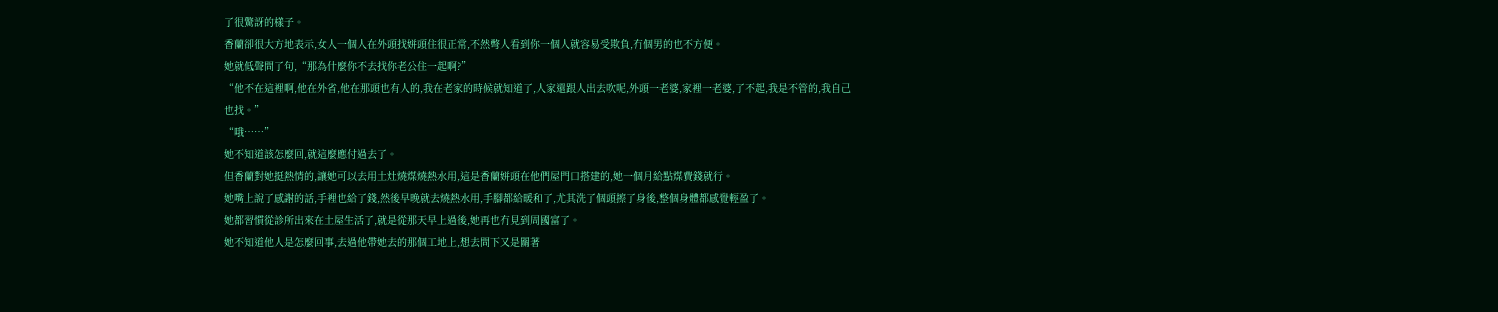了很驚訝的樣子。
香蘭卻很大方地表示,女人一個人在外頭找姘頭住很正常,不然彆人看到你一個人就容易受欺負,冇個男的也不方便。
她就低聲問了句,“那為什麼你不去找你老公住一起啊?”
“他不在這裡啊,他在外省,他在那頭也有人的,我在老家的時候就知道了,人家還跟人出去吹呢,外頭一老婆,家裡一老婆,了不起,我是不管的,我自己也找。”
“哦……”
她不知道該怎麼回,就這麼應付過去了。
但香蘭對她挺熱情的,讓她可以去用土灶燒煤燒熱水用,這是香蘭姘頭在他們屋門口搭建的,她一個月給點煤費錢就行。
她嘴上說了感謝的話,手裡也給了錢,然後早晚就去燒熱水用,手腳都給暖和了,尤其洗了個頭擦了身後,整個身體都感覺輕盈了。
她都習慣從診所出來在土屋生活了,就是從那天早上過後,她再也冇見到周國富了。
她不知道他人是怎麼回事,去過他帶她去的那個工地上,想去問下又是關著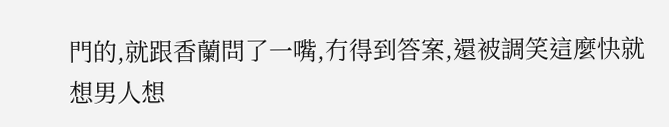門的,就跟香蘭問了一嘴,冇得到答案,還被調笑這麼快就想男人想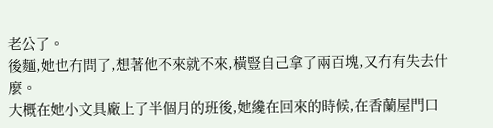老公了。
後麵,她也冇問了,想著他不來就不來,橫豎自己拿了兩百塊,又冇有失去什麼。
大概在她小文具廠上了半個月的班後,她纔在回來的時候,在香蘭屋門口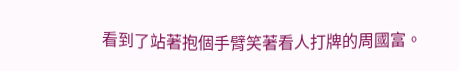看到了站著抱個手臂笑著看人打牌的周國富。